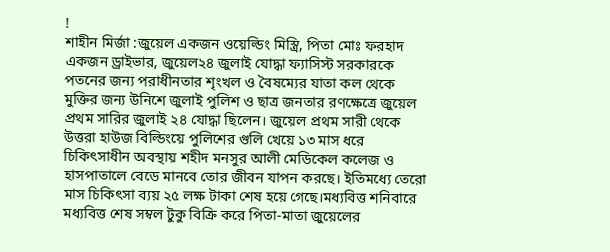!
শাহীন মির্জা :জুয়েল একজন ওয়েল্ডিং মিস্ত্রি, পিতা মোঃ ফরহাদ একজন ড্রাইভার, জুয়েল২৪ জুলাই যোদ্ধা ফ্যাসিস্ট সরকারকে পতনের জন্য পরাধীনতার শৃংখল ও বৈষম্যের যাতা কল থেকে মুক্তির জন্য উনিশে জুলাই পুলিশ ও ছাত্র জনতার রণক্ষেত্রে জুয়েল প্রথম সারির জুলাই ২৪ যোদ্ধা ছিলেন। জুয়েল প্রথম সারী থেকে উত্তরা হাউজ বিল্ডিংয়ে পুলিশের গুলি খেয়ে ১৩ মাস ধরে চিকিৎসাধীন অবস্থায় শহীদ মনসুর আলী মেডিকেল কলেজ ও হাসপাতালে বেডে মানবে তোর জীবন যাপন করছে। ইতিমধ্যে তেরো মাস চিকিৎসা ব্যয় ২৫ লক্ষ টাকা শেষ হয়ে গেছে।মধ্যবিত্ত শনিবারে মধ্যবিত্ত শেষ সম্বল টুকু বিক্রি করে পিতা-মাতা জুয়েলের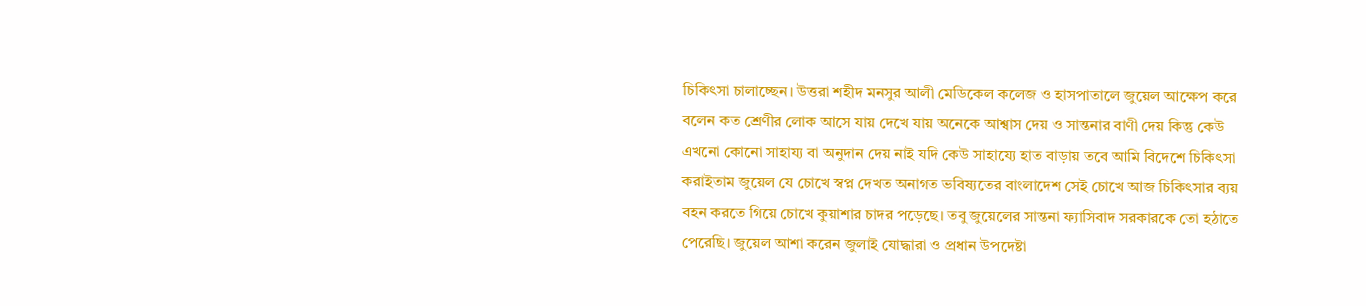চিকিৎসা চালাচ্ছেন। উত্তরা শহীদ মনসুর আলী মেডিকেল কলেজ ও হাসপাতালে জুয়েল আক্ষেপ করে বলেন কত শ্রেণীর লোক আসে যায় দেখে যায় অনেকে আশ্বাস দেয় ও সান্তনার বাণী দেয় কিন্তু কেউ এখনো কোনো সাহায্য বা অনুদান দেয় নাই যদি কেউ সাহায্যে হাত বাড়ায় তবে আমি বিদেশে চিকিৎসা করাইতাম জুয়েল যে চোখে স্বপ্ন দেখত অনাগত ভবিষ্যতের বাংলাদেশ সেই চোখে আজ চিকিৎসার ব্যয় বহন করতে গিয়ে চোখে কুয়াশার চাদর পড়েছে। তবু জুয়েলের সান্তনা ফ্যাসিবাদ সরকারকে তো হঠাতে পেরেছি। জুয়েল আশা করেন জুলাই যোদ্ধারা ও প্রধান উপদেষ্টা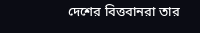দেশের বিত্তবানরা তার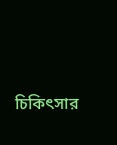চিকিৎসার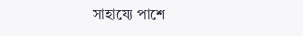সাহায্যে পাশে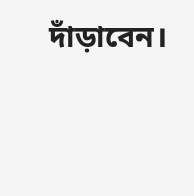দাঁড়াবেন।